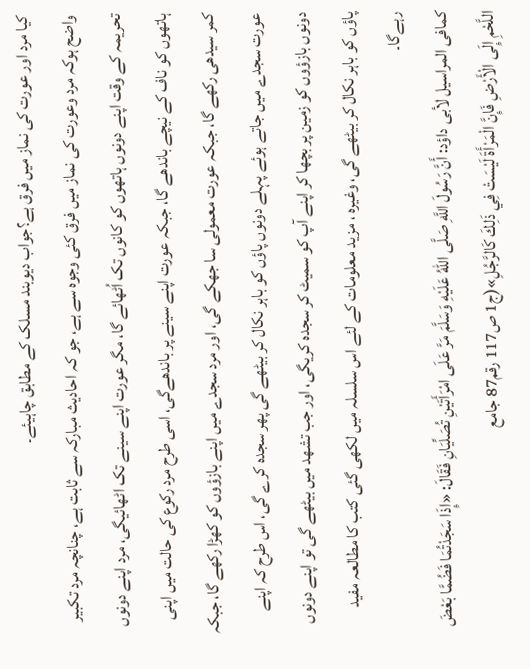کیا مرد اور عورت کی نماز میں فرق ہے؟جواب دیوبند مسلک کے مطابق چاہیئے۔
واضح ہوکہ مرد وعورت کی نماز میں فرق کئی وجوہ سے ہے، جو کہ احادیث مبارکہ سے ثابت ہے، چنانچہ مرد تکبیر تحریمہ کے وقت اپنے دونوں ہاتھوں کو کانوں تک اُٹھائے گا، مگر عورت اپنے سینے تک اٹھائیگی، مرد اپنے دونوں ہاتھوں کو ناف کے نیچے باندھے گا، جبکہ عورت اپنے سینے پر باندھےگی، اسی طرح مرد رکوع کی حالت میں اپنی کمر سیدھی رکھے گا، جبکہ عورت معمولی سا جھکے گی، اور مرد سجدے میں اپنے بازؤوں کو کھڑا رکھے گا، جبکہ عورت سجدے میں جاتے ہوئے پہلے دونوں پاؤں کو باہر نکال کر بیٹھے گی پھر سجدہ کرے گی، اس طرح کہ اپنے دونوں بازؤوں کو زمین پر بچھا کر اپنے آپ کو سمیٹ کر سجدہ کریگی، اور جب تشھد میں بیٹھے گی تو اپنے دونوں پاؤں کو باہر نکال کر بیٹھے گی، وغیرہ ، مزید معلومات کے لئے اس سلسلہ میں لکھی گئی کتب کا مطالعہ مفید رہےگا۔
کمافی المراسیل لأبی داؤد: أَنَّ رَسُولَ اللَّهِ صَلَّى اللهُ عَلَيْهِ وَسَلَّمَ مَرَّ عَلَى امْرَأَتَيْنِ تُصَلِّيَانِ فَقَالَ: «إِذَا سَجَدْتُمَا فَضُمَّا بَعْضَ اللَّحْمِ إِلَى الْأَرْضِ فَإِنَّ الْمَرْأَةَ لَيْسَتْ فِي ذَلِكَ كَالرَّجُلِ»(ج1 ص117 رقم87 جامع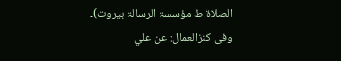الصلاۃ ط مؤسسۃ الرسالۃ بیروت)۔
وفی کنزالعمال: عن علي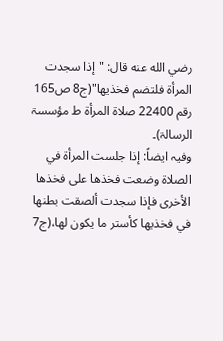رضي الله عنه قال: "إذا سجدت المرأة فلتضم فخذيها"(ج8 ص165 رقم 22400 صلاۃ المرأۃ ط مؤسسۃ الرسالۃ)۔
وفیہ ایضاً: إذا جلست المرأة في الصلاة وضعت فخذها على فخذها الأخرى فإذا سجدت ألصقت بطنها في فخذيها كأستر ما يكون لها،(ج7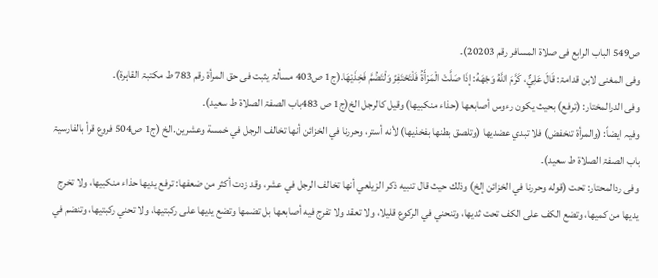ص549 الباب الرابع فی صلاۃ المسافر رقم 20203)۔
وفی المغنی لابن قدامۃ: قَالَ عَلِيٌّ، كَرَّمَ اللَّهُ وَجْهَهُ: إذَا صَلَّتْ الْمَرْأَةُ فَلْتَحْتَفِزْ وَلْتَضُمَّ فَخِذَيْهَا.(ج1 ص403 مسألۃ یثبت فی حق المرأۃ رقم 783 ط مکتبۃ القاہرۃ)۔
وفی الدرالمختار: (ترفع) بحيث يكون رءوس أصابعها (حذاء منكبيها) وقيل كالرجل الخ(ج1 ص 483باب الصفۃ الصلاۃ ط سعید)۔
وفیہ ایضاً: (والمرأة تنخفض) فلا تبدي عضديها (وتلصق بطنها بفخذيها) لأنه أستر، وحررنا في الخزائن أنها تخالف الرجل في خمسة وعشرين.الخ (ج1 ص504 فروع قرأ بالفارسیۃ باب الصفۃ الصلاۃ ط سعید)۔
وفی ردالمحتار: تحت (قوله وحررنا في الخزائن إلخ) وذلك حيث قال تنبيه ذكر الزيلعي أنها تخالف الرجل في عشر، وقد زدت أكثر من ضعفها: ترفع يديها حذاء منكبيها، ولا تخرج يديها من كميها، وتضع الكف على الكف تحت ثديها، وتنحني في الركوع قليلا، ولا تعقد ولا تفرج فيه أصابعها بل تضمها وتضع يديها على ركبتيها، ولا تحني ركبتيها، وتنضم في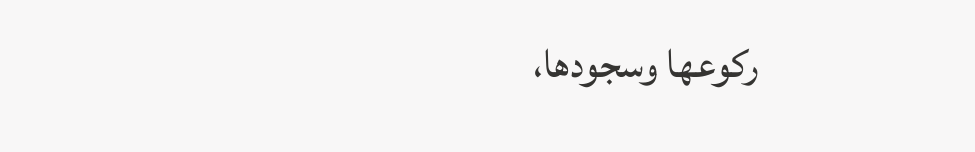ركوعها وسجودها،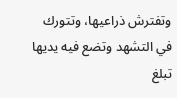وتفترش ذراعيها، وتتورك في التشهد وتضع فيه يديها تبلغ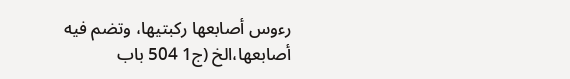رءوس أصابعها ركبتيها، وتضم فيه أصابعها،الخ (ج1 504 باب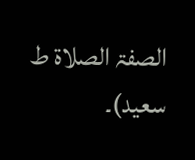الصفۃ الصلاۃ ط سعید)۔